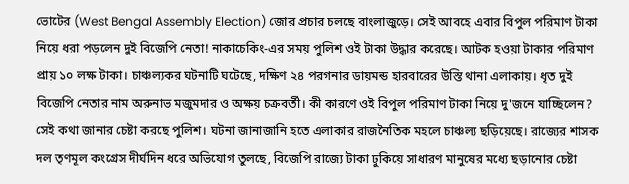ভোটের (West Bengal Assembly Election) জোর প্রচার চলছে বাংলাজুড়ে। সেই আবহে এবার বিপুল পরিমাণ টাকা নিয়ে ধরা পড়লেন দুই বিজেপি নেতা! নাকাচেকিং-এর সময় পুলিশ ওই টাকা উদ্ধার করেছে। আটক হওয়া টাকার পরিমাণ প্রায় ১০ লক্ষ টাকা। চাঞ্চল্যকর ঘটনাটি ঘটেছে, দক্ষিণ ২৪ পরগনার ডায়মন্ড হারবারের উস্তি থানা এলাকায়। ধৃত দুই বিজেপি নেতার নাম অরুনাভ মজুমদার ও অক্ষয় চক্রবর্তী। কী কারণে ওই বিপুল পরিমাণ টাকা নিয়ে দু'জনে যাচ্ছিলেন? সেই কথা জানার চেষ্টা করছে পুলিশ। ঘটনা জানাজানি হতে এলাকার রাজনৈতিক মহলে চাঞ্চল্য ছড়িয়েছে। রাজ্যের শাসক দল তৃণমূল কংগ্রেস দীর্ঘদিন ধরে অভিযোগ তুলছে, বিজেপি রাজ্যে টাকা ঢুকিয়ে সাধারণ মানুষের মধ্যে ছড়ানোর চেষ্টা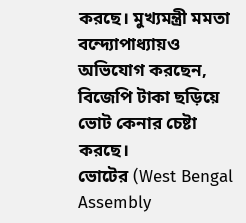করছে। মুখ্যমন্ত্রী মমতা বন্দ্যোপাধ্যায়ও অভিযোগ করছেন, বিজেপি টাকা ছড়িয়ে ভোট কেনার চেষ্টা করছে।
ভোটের (West Bengal Assembly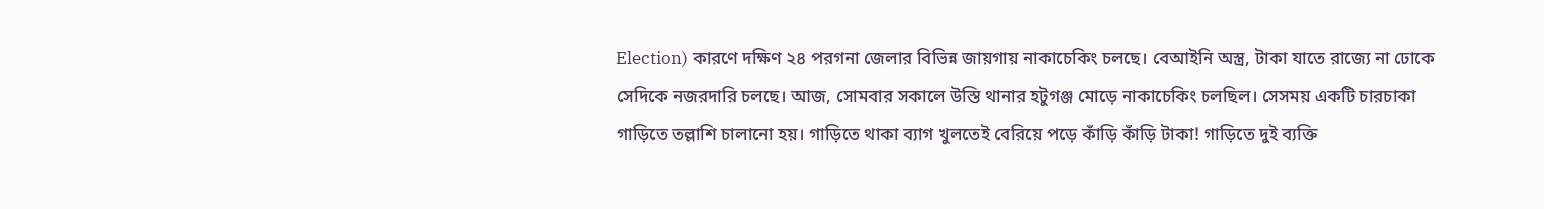Election) কারণে দক্ষিণ ২৪ পরগনা জেলার বিভিন্ন জায়গায় নাকাচেকিং চলছে। বেআইনি অস্ত্র, টাকা যাতে রাজ্যে না ঢোকে সেদিকে নজরদারি চলছে। আজ, সোমবার সকালে উস্তি থানার হটুগঞ্জ মোড়ে নাকাচেকিং চলছিল। সেসময় একটি চারচাকা গাড়িতে তল্লাশি চালানো হয়। গাড়িতে থাকা ব্যাগ খুলতেই বেরিয়ে পড়ে কাঁড়ি কাঁড়ি টাকা! গাড়িতে দুই ব্যক্তি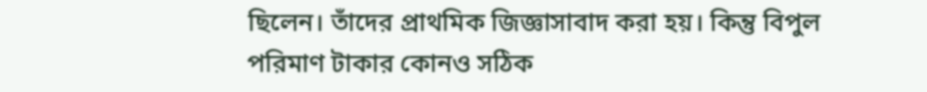ছিলেন। তাঁদের প্রাথমিক জিজ্ঞাসাবাদ করা হয়। কিন্তু বিপুল পরিমাণ টাকার কোনও সঠিক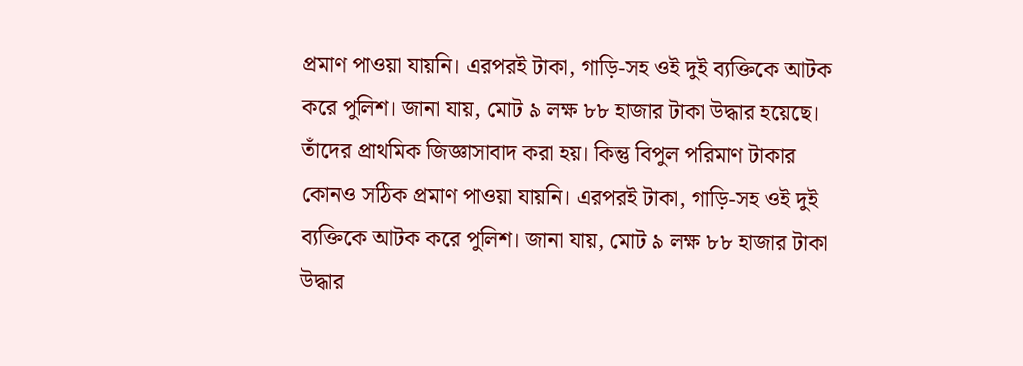প্রমাণ পাওয়া যায়নি। এরপরই টাকা, গাড়ি-সহ ওই দুই ব্যক্তিকে আটক করে পুলিশ। জানা যায়, মোট ৯ লক্ষ ৮৮ হাজার টাকা উদ্ধার হয়েছে।
তাঁদের প্রাথমিক জিজ্ঞাসাবাদ করা হয়। কিন্তু বিপুল পরিমাণ টাকার কোনও সঠিক প্রমাণ পাওয়া যায়নি। এরপরই টাকা, গাড়ি-সহ ওই দুই ব্যক্তিকে আটক করে পুলিশ। জানা যায়, মোট ৯ লক্ষ ৮৮ হাজার টাকা উদ্ধার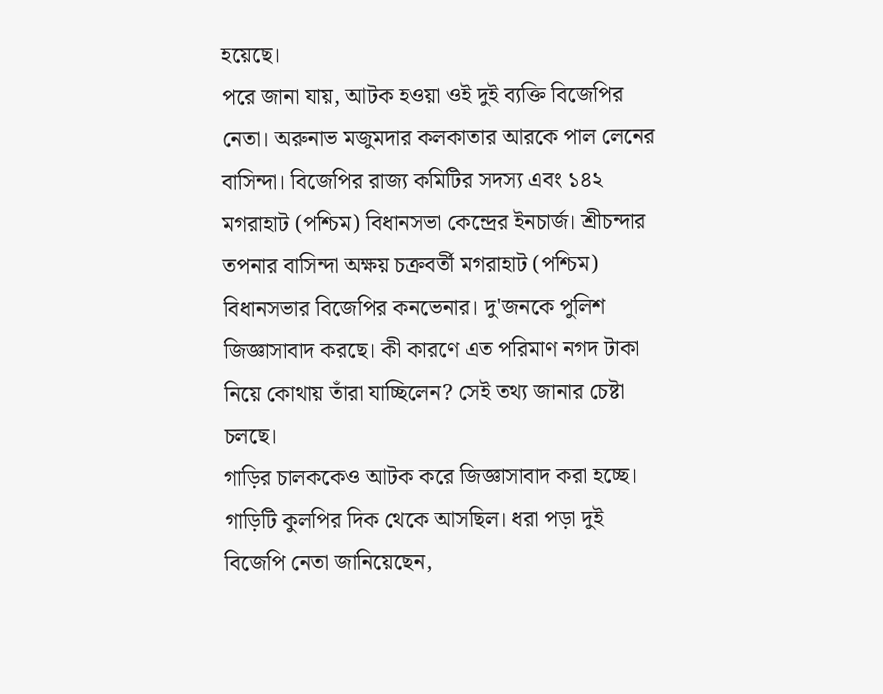হয়েছে।
পরে জানা যায়, আটক হওয়া ওই দুই ব্যক্তি বিজেপির নেতা। অরুনাভ মজুমদার কলকাতার আরকে পাল লেনের বাসিন্দা। বিজেপির রাজ্য কমিটির সদস্য এবং ১৪২ মগরাহাট (পশ্চিম) বিধানসভা কেন্দ্রের ইনচার্জ। শ্রীচন্দার তপনার বাসিন্দা অক্ষয় চক্রবর্তী মগরাহাট (পশ্চিম) বিধানসভার বিজেপির কনভেনার। দু'জনকে পুলিশ জিজ্ঞাসাবাদ করছে। কী কারণে এত পরিমাণ নগদ টাকা নিয়ে কোথায় তাঁরা যাচ্ছিলেন? সেই তথ্য জানার চেষ্টা চলছে।
গাড়ির চালককেও আটক করে জিজ্ঞাসাবাদ করা হচ্ছে। গাড়িটি কুলপির দিক থেকে আসছিল। ধরা পড়া দুই বিজেপি নেতা জানিয়েছেন,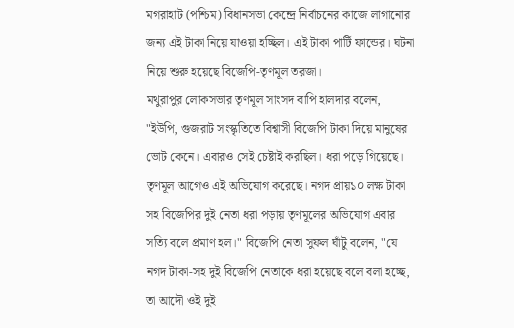মগরাহাট (পশ্চিম) বিধানসভা কেন্দ্রে নির্বাচনের কাজে লাগানোর জন্য এই টাকা নিয়ে যাওয়া হচ্ছিল। এই টাকা পার্টি ফান্ডের। ঘটনা নিয়ে শুরু হয়েছে বিজেপি-তৃণমূল তরজা।
মথুরাপুর লোকসভার তৃণমূল সাংসদ বাপি হালদার বলেন, "ইউপি, গুজরাট সংস্কৃতিতে বিশ্বাসী বিজেপি টাকা দিয়ে মানুষের ভোট কেনে। এবারও সেই চেষ্টাই করছিল। ধরা পড়ে গিয়েছে। তৃণমূল আগেও এই অভিযোগ করেছে। নগদ প্রায়১০ লক্ষ টাকা সহ বিজেপির দুই নেতা ধরা পড়ায় তৃণমূলের অভিযোগ এবার সত্যি বলে প্রমাণ হল।" বিজেপি নেতা সুফল ঘাঁটু বলেন, "যে নগদ টাকা-সহ দুই বিজেপি নেতাকে ধরা হয়েছে বলে বলা হচ্ছে, তা আদৌ ওই দুই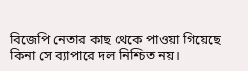বিজেপি নেতার কাছ থেকে পাওয়া গিয়েছে কিনা সে ব্যাপারে দল নিশ্চিত নয়।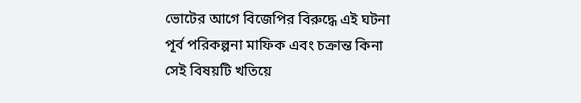ভোটের আগে বিজেপির বিরুদ্ধে এই ঘটনা পূর্ব পরিকল্পনা মাফিক এবং চক্রান্ত কিনা সেই বিষয়টি খতিয়ে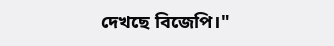দেখছে বিজেপি।"